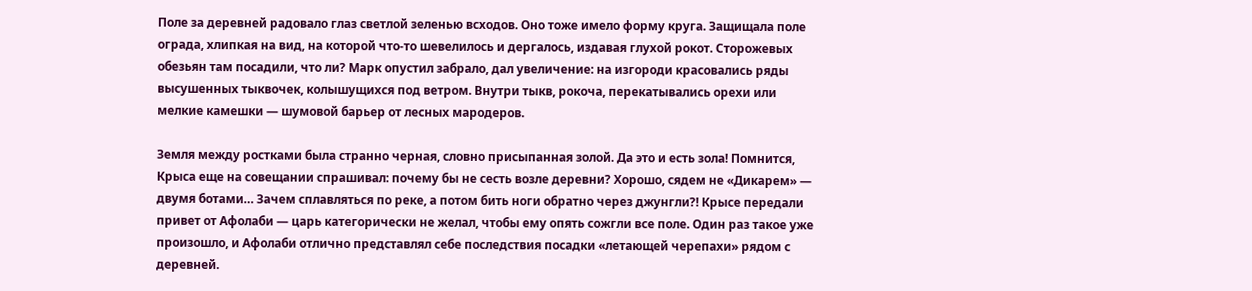Поле за деревней радовало глаз светлой зеленью всходов. Оно тоже имело форму круга. Защищала поле ограда, хлипкая на вид, на которой что-то шевелилось и дергалось, издавая глухой рокот. Сторожевых обезьян там посадили, что ли? Марк опустил забрало, дал увеличение: на изгороди красовались ряды высушенных тыквочек, колышущихся под ветром. Внутри тыкв, рокоча, перекатывались орехи или мелкие камешки — шумовой барьер от лесных мародеров.

Земля между ростками была странно черная, словно присыпанная золой. Да это и есть зола! Помнится, Крыса еще на совещании спрашивал: почему бы не сесть возле деревни? Хорошо, сядем не «Дикарем» — двумя ботами… Зачем сплавляться по реке, а потом бить ноги обратно через джунгли?! Крысе передали привет от Афолаби — царь категорически не желал, чтобы ему опять сожгли все поле. Один раз такое уже произошло, и Афолаби отлично представлял себе последствия посадки «летающей черепахи» рядом с деревней.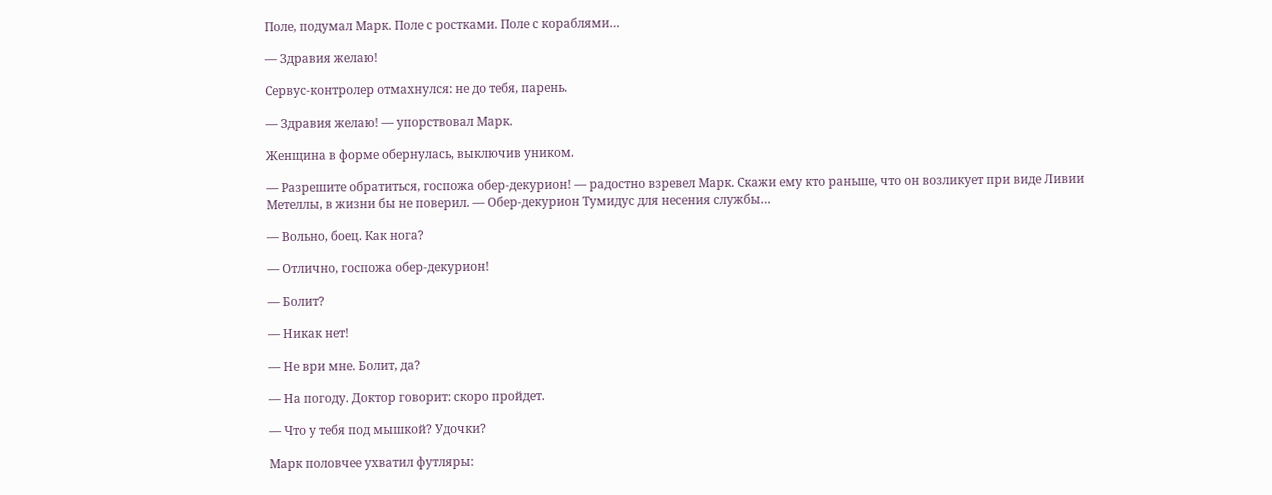Поле, подумал Марк. Поле с ростками. Поле с кораблями…

— Здравия желаю!

Сервус-контролер отмахнулся: не до тебя, парень.

— Здравия желаю! — упорствовал Марк.

Женщина в форме обернулась, выключив уником.

— Разрешите обратиться, госпожа обер-декурион! — радостно взревел Марк. Скажи ему кто раньше, что он возликует при виде Ливии Метеллы, в жизни бы не поверил. — Обер-декурион Тумидус для несения службы…

— Вольно, боец. Как нога?

— Отлично, госпожа обер-декурион!

— Болит?

— Никак нет!

— Не ври мне. Болит, да?

— На погоду. Доктор говорит: скоро пройдет.

— Что у тебя под мышкой? Удочки?

Марк половчее ухватил футляры: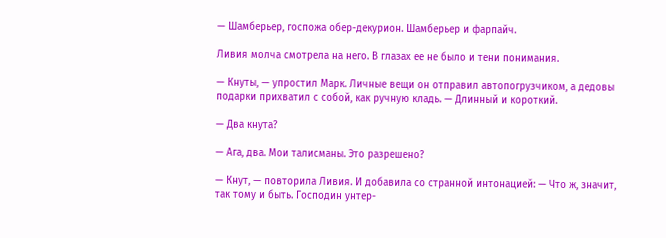— Шамберьер, госпожа обер-декурион. Шамберьер и фарпайч.

Ливия молча смотрела на него. В глазах ее не было и тени понимания.

— Кнуты, — упростил Марк. Личные вещи он отправил автопогрузчиком, а дедовы подарки прихватил с собой, как ручную кладь. — Длинный и короткий.

— Два кнута?

— Ага, два. Мои талисманы. Это разрешено?

— Кнут, — повторила Ливия. И добавила со странной интонацией: — Что ж, значит, так тому и быть. Господин унтер-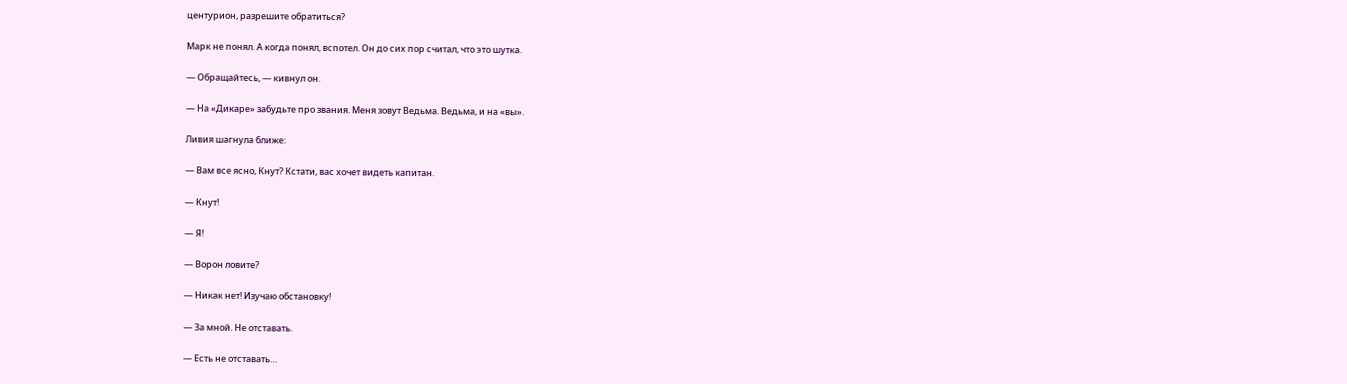центурион, разрешите обратиться?

Марк не понял. А когда понял, вспотел. Он до сих пор считал, что это шутка.

— Обращайтесь, — кивнул он.

— На «Дикаре» забудьте про звания. Меня зовут Ведьма. Ведьма, и на «вы».

Ливия шагнула ближе:

— Вам все ясно, Кнут? Кстати, вас хочет видеть капитан.

— Кнут!

— Я!

— Ворон ловите?

— Никак нет! Изучаю обстановку!

— За мной. Не отставать.

— Есть не отставать…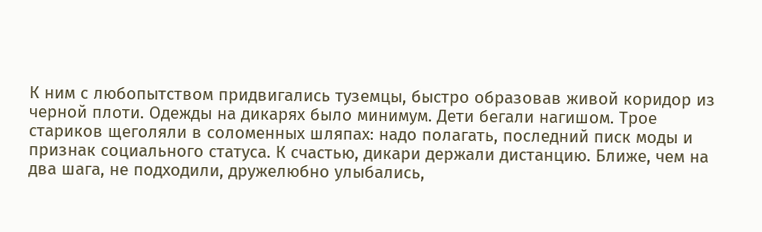К ним с любопытством придвигались туземцы, быстро образовав живой коридор из черной плоти. Одежды на дикарях было минимум. Дети бегали нагишом. Трое стариков щеголяли в соломенных шляпах: надо полагать, последний писк моды и признак социального статуса. К счастью, дикари держали дистанцию. Ближе, чем на два шага, не подходили, дружелюбно улыбались,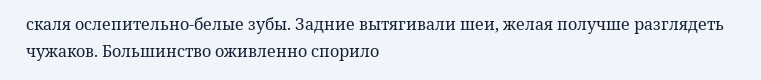скаля ослепительно-белые зубы. Задние вытягивали шеи, желая получше разглядеть чужаков. Большинство оживленно спорило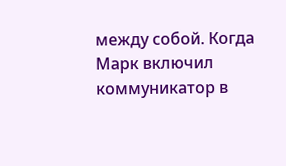между собой. Когда Марк включил коммуникатор в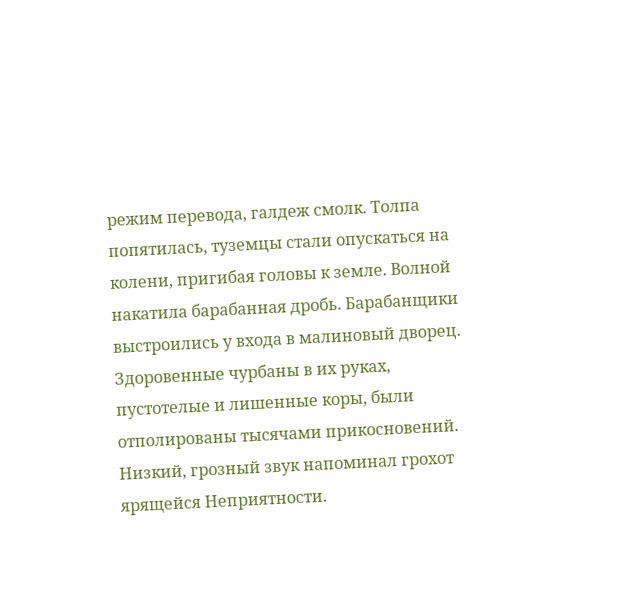режим перевода, галдеж смолк. Толпа попятилась, туземцы стали опускаться на колени, пригибая головы к земле. Волной накатила барабанная дробь. Барабанщики выстроились у входа в малиновый дворец. Здоровенные чурбаны в их руках, пустотелые и лишенные коры, были отполированы тысячами прикосновений. Низкий, грозный звук напоминал грохот ярящейся Неприятности.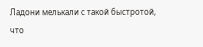Ладони мелькали с такой быстротой, что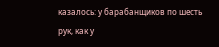казалось: у барабанщиков по шесть рук, как у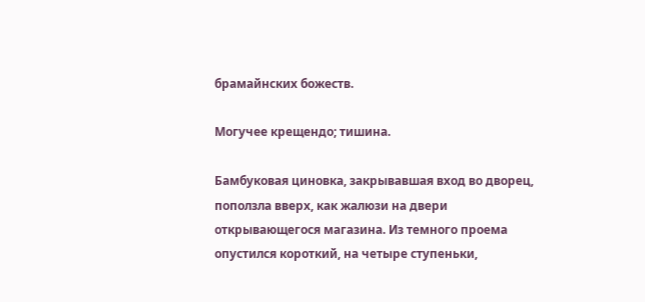брамайнских божеств.

Могучее крещендо; тишина.

Бамбуковая циновка, закрывавшая вход во дворец, поползла вверх, как жалюзи на двери открывающегося магазина. Из темного проема опустился короткий, на четыре ступеньки,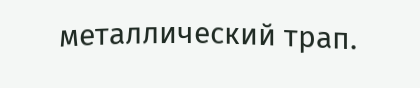металлический трап.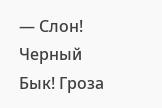— Слон! Черный Бык! Гроза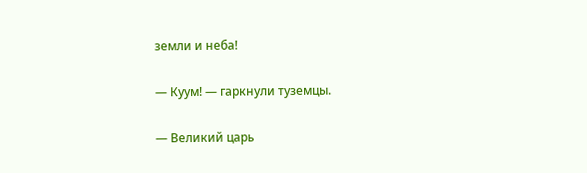земли и неба!

— Куум! — гаркнули туземцы.

— Великий царь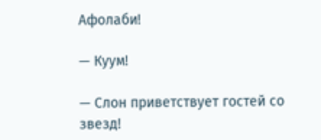Афолаби!

— Куум!

— Слон приветствует гостей со звезд!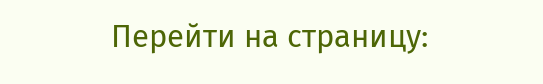Перейти на страницу: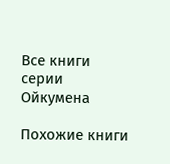Все книги серии Ойкумена

Похожие книги